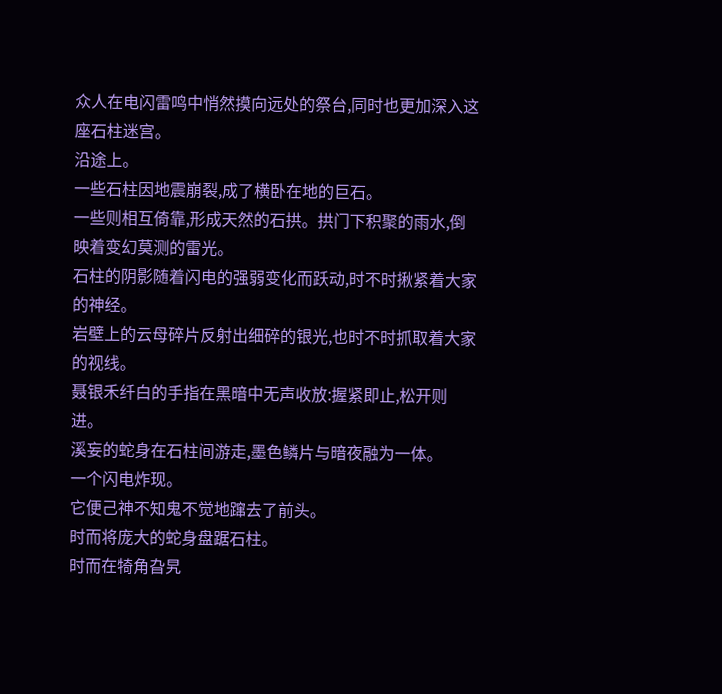众人在电闪雷鸣中悄然摸向远处的祭台,同时也更加深入这座石柱迷宫。
沿途上。
一些石柱因地震崩裂,成了横卧在地的巨石。
一些则相互倚靠,形成天然的石拱。拱门下积聚的雨水,倒映着变幻莫测的雷光。
石柱的阴影随着闪电的强弱变化而跃动,时不时揪紧着大家的神经。
岩壁上的云母碎片反射出细碎的银光,也时不时抓取着大家的视线。
聂银禾纤白的手指在黑暗中无声收放:握紧即止,松开则进。
溪妄的蛇身在石柱间游走,墨色鳞片与暗夜融为一体。
一个闪电炸现。
它便己神不知鬼不觉地蹿去了前头。
时而将庞大的蛇身盘踞石柱。
时而在犄角旮旯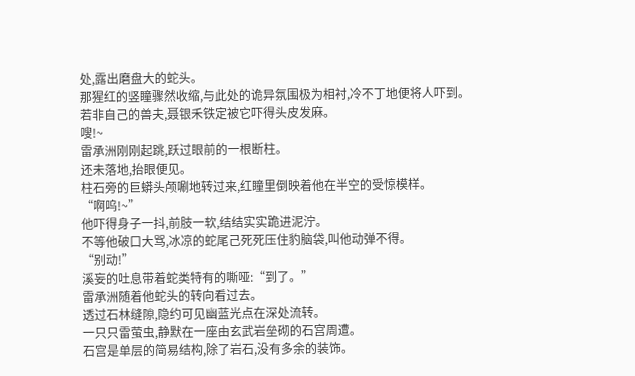处,露出磨盘大的蛇头。
那猩红的竖瞳骤然收缩,与此处的诡异氛围极为相衬,冷不丁地便将人吓到。
若非自己的兽夫,聂银禾铁定被它吓得头皮发麻。
嗖!~
雷承洲刚刚起跳,跃过眼前的一根断柱。
还未落地,抬眼便见。
柱石旁的巨蟒头颅唰地转过来,红瞳里倒映着他在半空的受惊模样。
“啊呜!~”
他吓得身子一抖,前肢一软,结结实实跪进泥泞。
不等他破口大骂,冰凉的蛇尾己死死压住豹脑袋,叫他动弹不得。
“别动!”
溪妄的吐息带着蛇类特有的嘶哑:“到了。”
雷承洲随着他蛇头的转向看过去。
透过石林缝隙,隐约可见幽蓝光点在深处流转。
一只只雷萤虫,静默在一座由玄武岩垒砌的石宫周遭。
石宫是单层的简易结构,除了岩石,没有多余的装饰。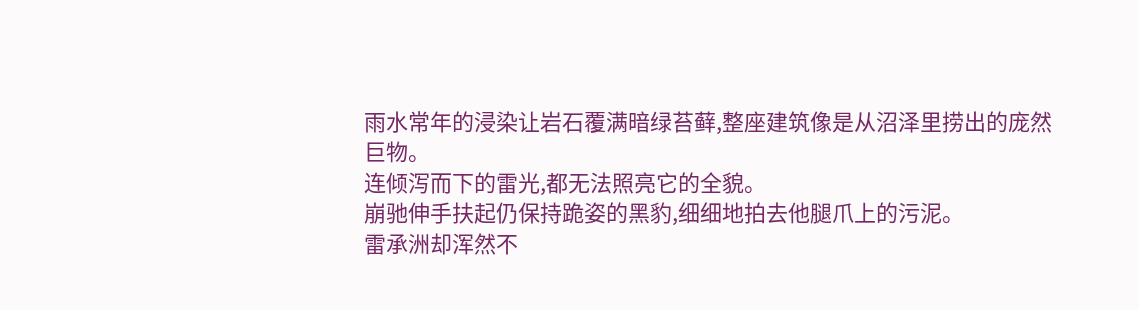雨水常年的浸染让岩石覆满暗绿苔藓,整座建筑像是从沼泽里捞出的庞然巨物。
连倾泻而下的雷光,都无法照亮它的全貌。
崩驰伸手扶起仍保持跪姿的黑豹,细细地拍去他腿爪上的污泥。
雷承洲却浑然不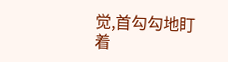觉,首勾勾地盯着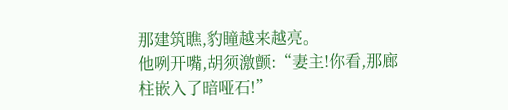那建筑瞧,豹瞳越来越亮。
他咧开嘴,胡须激颤:“妻主!你看,那廊柱嵌入了暗哑石!”